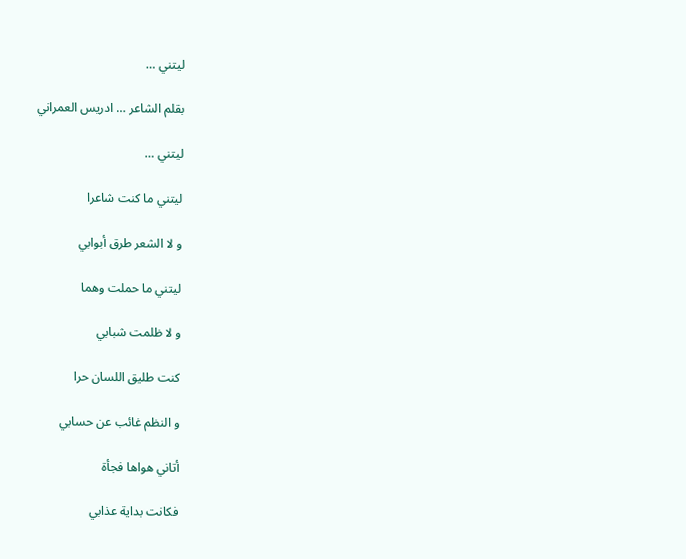ليتني …

بقلم الشاعر … ادريس العمراني

ليتني …

ليتني ما كنت شاعرا

و لا الشعر طرق أبوابي

ليتني ما حملت وهما

و لا ظلمت شبابي

كنت طليق اللسان حرا

و النظم غائب عن حسابي

أتاني هواها فجأة

فكانت بداية عذابي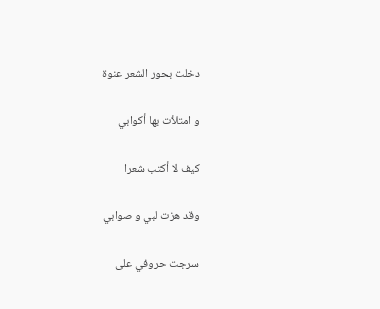دخلت بحور الشعر عنوة

و امتلأت بها أكوابي

كيف لا أكتب شعرا

وقد هزت لبي و صوابي

سرجت حروفي على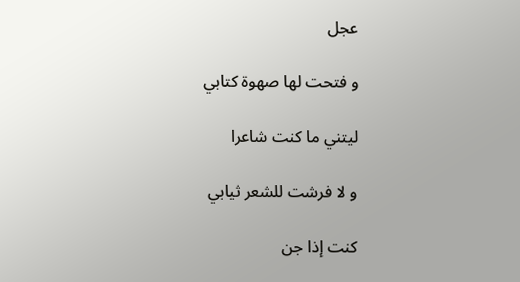عجل

و فتحت لها صهوة كتابي

ليتني ما كنت شاعرا

و لا فرشت للشعر ثيابي

كنت إذا جن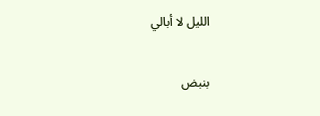الليل لا أبالي

بنبض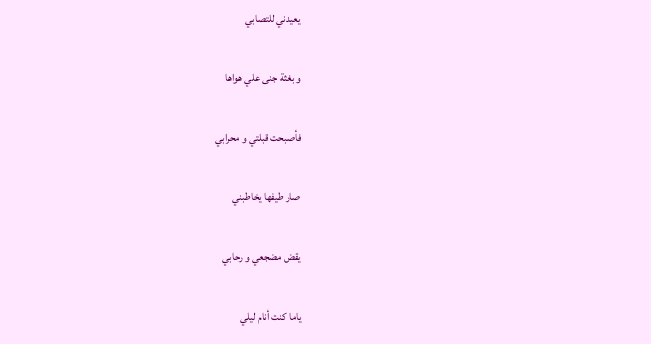يعيدني للتصابي

و بغثة جنى علي هواها

فأصبحت قبلتي و محرابي

صار طيفها يخاطبني

يقض مضجعي و رحابي

ياما كنت أنام ليلي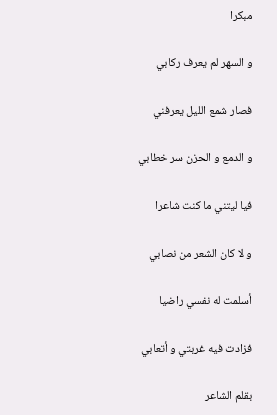مبكرا

و السهر لم يعرف ركابي

فصار شمع الليل يعرفني

و الدمع و الحزن سر خطابي

فيا ليتني ما كنت شاعرا

و لا كان الشعر من نصابي

أسلمت له نفسي راضيا

فزادت فيه غربتي و أتعابي

بقلم الشاعر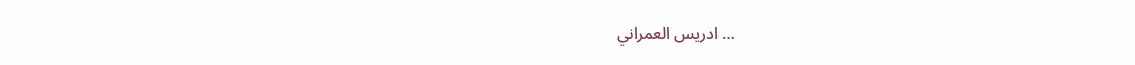… ادريس العمراني